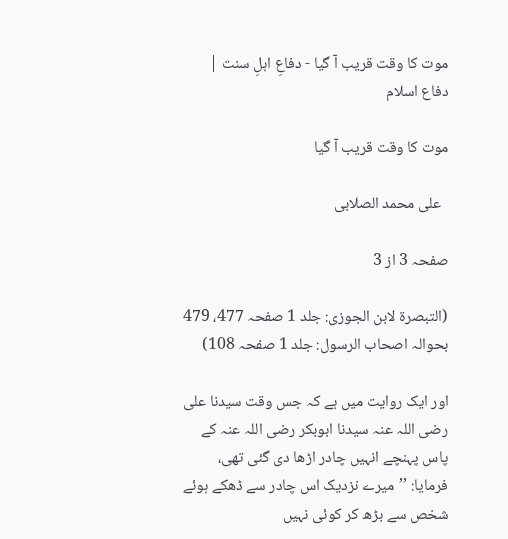موت کا وقت قریب آ گیا - دفاعِ اہلِ سنت | دفاع اسلام

موت کا وقت قریب آ گیا

  علی محمد الصلابی

صفحہ 3 از 3

(التبصرۃ لابن الجوزی: جلد 1 صفحہ 477، 479 بحوالہ اصحاب الرسول: جلد 1 صفحہ 108)

اور ایک روایت میں ہے کہ جس وقت سیدنا علی رضی اللہ عنہ سیدنا ابوبکر رضی اللہ عنہ کے پاس پہنچے انہیں چادر اڑھا دی گئی تھی، فرمایا: ’’میرے نزدیک اس چادر سے ڈھکے ہوئے شخص سے بڑھ کر کوئی نہیں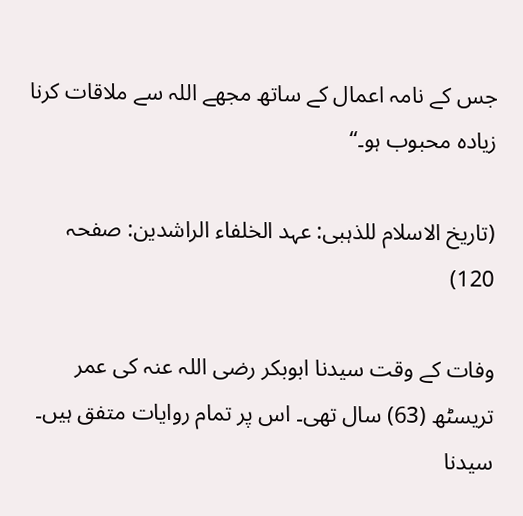جس کے نامہ اعمال کے ساتھ مجھے اللہ سے ملاقات کرنا زیادہ محبوب ہو۔‘‘

(تاریخ الاسلام للذہبی: عہد الخلفاء الراشدین: صفحہ 120)

وفات کے وقت سیدنا ابوبکر رضی اللہ عنہ کی عمر تریسٹھ (63) سال تھی۔ اس پر تمام روایات متفق ہیں۔ سیدنا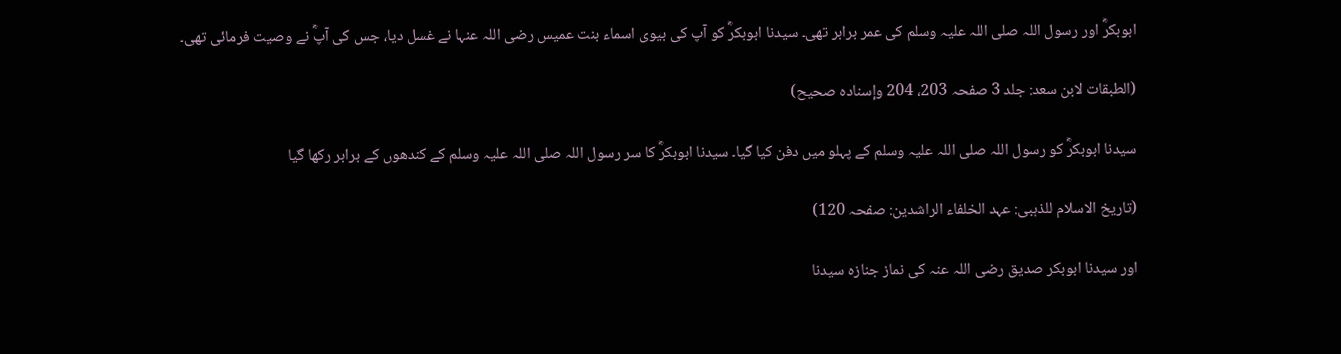ابوبکرؓ اور رسول اللہ صلی اللہ علیہ وسلم کی عمر برابر تھی۔ سیدنا ابوبکرؓ کو آپ کی بیوی اسماء بنت عمیس رضی اللہ عنہا نے غسل دیا، جس کی آپؓ نے وصیت فرمائی تھی۔

(الطبقات لابن سعد: جلد 3 صفحہ 203، 204 وإسنادہ صحیح)

سیدنا ابوبکرؓ کو رسول اللہ صلی اللہ علیہ وسلم کے پہلو میں دفن کیا گیا۔ سیدنا ابوبکرؓ کا سر رسول اللہ صلی اللہ علیہ وسلم کے کندھوں کے برابر رکھا گیا

(تاریخ الاسلام للذہبی: عہد الخلفاء الراشدین: صفحہ 120)

اور سیدنا ابوبکر صدیق رضی اللہ عنہ کی نماز جنازہ سیدنا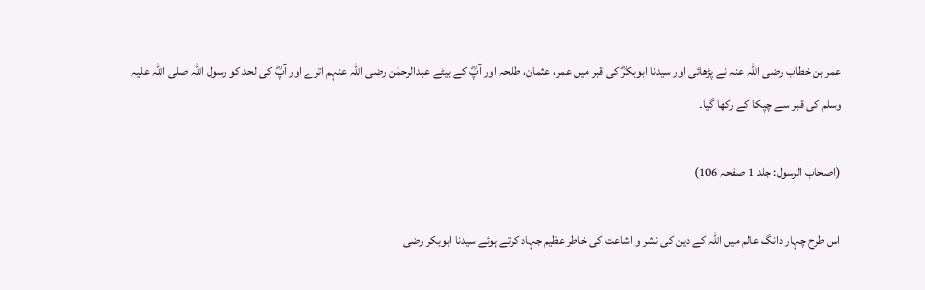عمر بن خطاب رضی اللہ عنہ نے پڑھائی اور سیدنا ابوبکرؓ کی قبر میں عمر، عثمان، طلحہ اور آپؓ کے بیٹے عبدالرحمٰن رضی اللہ عنہم اترے اور آپؓ کی لحد کو رسول اللہ صلی اللہ علیہ وسلم کی قبر سے چپکا کے رکھا گیا۔

(اصحاب الرسول: جلد 1 صفحہ 106)

اس طرح چہار دانگ عالم میں اللہ کے دین کی نشر و اشاعت کی خاطر عظیم جہاد کرتے ہوئے سیدنا ابوبکر رضی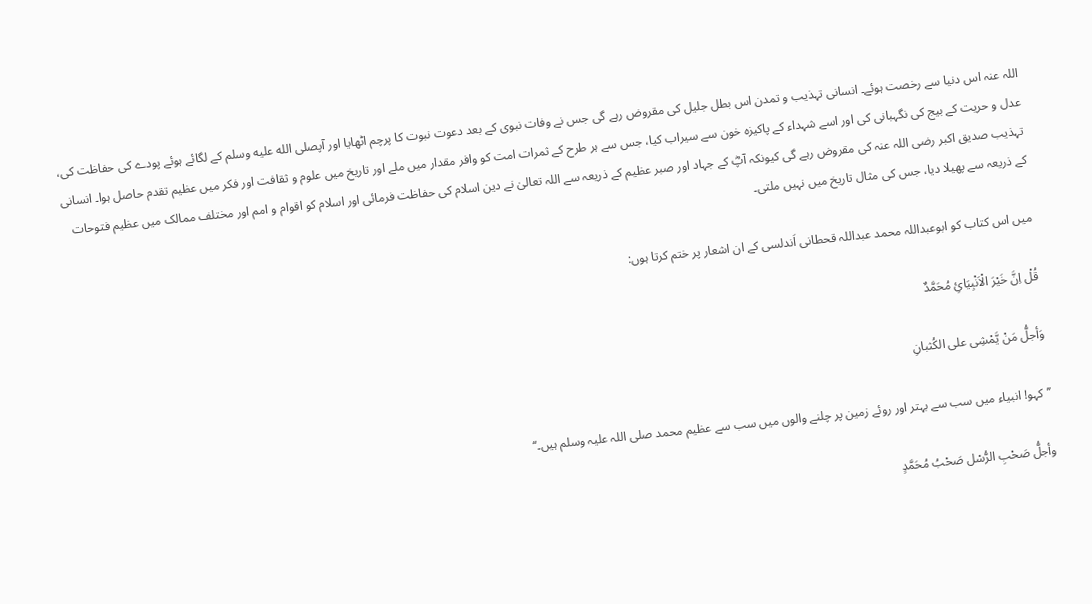اللہ عنہ اس دنیا سے رخصت ہوئے۔ انسانی تہذیب و تمدن اس بطل جلیل کی مقروض رہے گی جس نے وفات نبوی کے بعد دعوت نبوت کا پرچم اٹھایا اور آپصلى الله عليه وسلم کے لگائے ہوئے پودے کی حفاظت کی، عدل و حریت کے بیج کی نگہبانی کی اور اسے شہداء کے پاکیزہ خون سے سیراب کیا، جس سے ہر طرح کے ثمرات امت کو وافر مقدار میں ملے اور تاریخ میں علوم و ثقافت اور فکر میں عظیم تقدم حاصل ہوا۔ انسانی تہذیب صدیق اکبر رضی اللہ عنہ کی مقروض رہے گی کیونکہ آپؓ کے جہاد اور صبر عظیم کے ذریعہ سے اللہ تعالیٰ نے دین اسلام کی حفاظت فرمائی اور اسلام کو اقوام و امم اور مختلف ممالک میں عظیم فتوحات کے ذریعہ سے پھیلا دیا، جس کی مثال تاریخ میں نہیں ملتی۔

میں اس کتاب کو ابوعبداللہ محمد عبداللہ قحطانی اَندلسی کے ان اشعار پر ختم کرتا ہوں:

قُلْ اِنَّ خَیْرَ الْاَنْبِیَائِ مُحَمَّدٌ

وَأجلُّ مَنْ یَّمْشِی علی الکُثبانِ

’’کہو! انبیاء میں سب سے بہتر اور روئے زمین پر چلنے والوں میں سب سے عظیم محمد صلی اللہ علیہ وسلم ہیں۔‘‘

وأجلُّ صَحْبِ الرُّسْل صَحْبُ مُحَمَّدٍ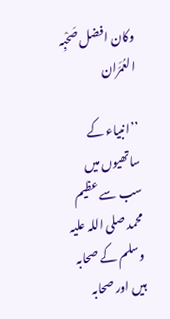وکان افضل صَحْبِہ العُمَرَان

’’انبیاء کے ساتھیوں میں سب سے عظیم محمد صلی اللہ علیہ وسلم کے صحابہ ہیں اور صحابہ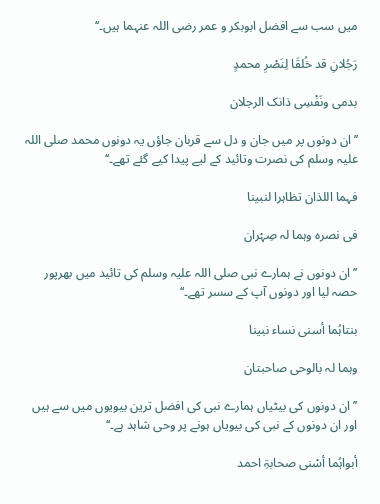میں سب سے افضل ابوبکر و عمر رضی اللہ عنہما ہیں۔‘‘

رَجُلانِ قد خُلقَا لِنَصْرِ محمدٍ

بدمی ونَفْسِی ذانک الرجلان

’’ان دونوں پر میں جان و دل سے قربان جاؤں یہ دونوں محمد صلی اللہ علیہ وسلم کی نصرت وتائید کے لیے پیدا کیے گئے تھے۔‘‘

فہما اللذان تظاہرا لنبینا

فی نصرہ وہما لہ صِہْران

’’ان دونوں نے ہمارے نبی صلی اللہ علیہ وسلم کی تائید میں بھرپور حصہ لیا اور دونوں آپ کے سسر تھے۔‘‘

بنتاہُما أسنی نساء نبینا

وہما لہ بالوحی صاحبتان

’’ان دونوں کی بیٹیاں ہمارے نبی کی افضل ترین بیویوں میں سے ہیں اور ان دونوں کے نبی کی بیویاں ہونے پر وحی شاہد ہے۔‘‘

أبواہُما أسْنی صحابۃِ احمد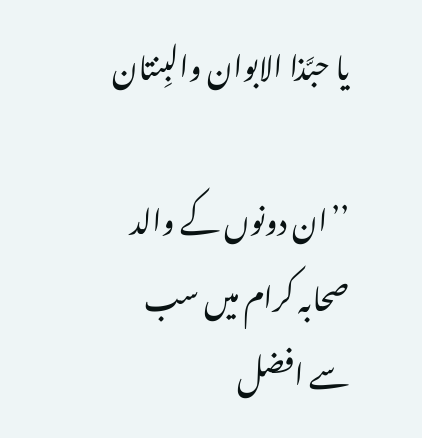یا حبَّذا الابوان والبِنتان

’’ان دونوں کے والد صحابہ کرام میں سب سے افضل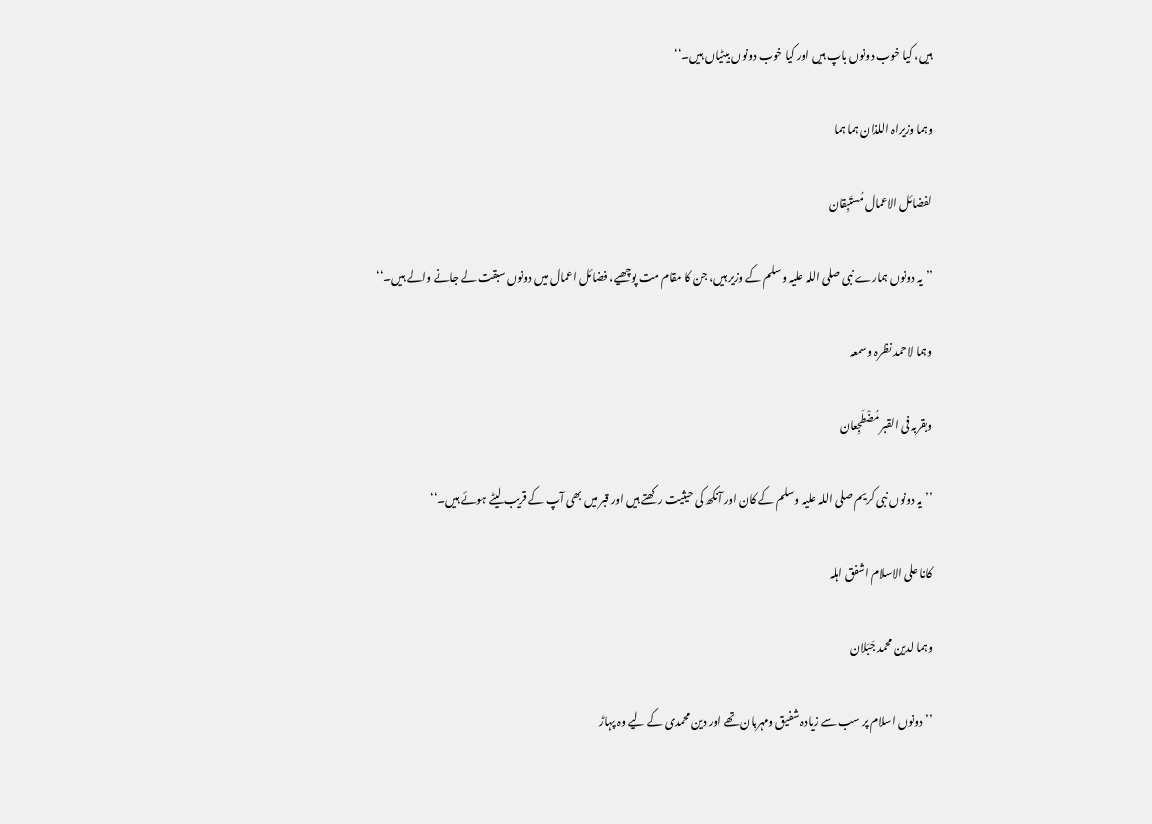ہیں، کیا خوب دونوں باپ ہیں اور کیا خوب دونوں بیٹیاں ہیں۔‘‘

وہما وزیراہ اللذان ہما ہما

لفضائل الاعمال مُستَبِقان

’’یہ دونوں ہمارے نبی صلی اللہ علیہ وسلم کے وزیر ہیں، جن کا مقام مت پوچھیے، فضائل اعمال میں دونوں سبقت لے جانے والے ہیں۔‘‘

وہما لاحمد نظرہ وسمعہ

وبقربہ فی القبر مُضْطَجِعان

’’یہ دونوں نبی کریم صلی اللہ علیہ وسلم کے کان اور آنکھ کی حیثیت رکھتے ہیں اور قبر میں بھی آپ کے قریب لیٹے ہوئے ہیں۔‘‘

کانا علی الاسلام اشفق اہلہ

وہما لدین محمد جَبَلان

’’دونوں اسلام پر سب سے زیادہ شفیق ومہربان تھے اور دین محمدی کے لیے وہ پہاڑ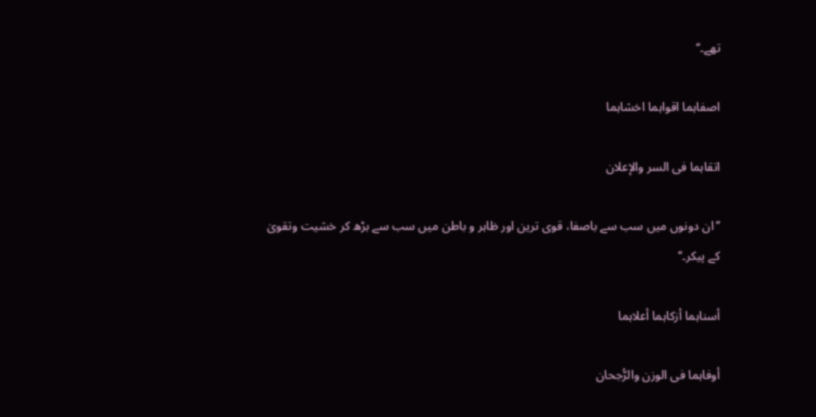تھے۔‘‘

اصفاہما اقواہما اخشاہما

اتقاہما فی السر والإعلان

’’ان دونوں میں سب سے باصفا، قوی ترین اور ظاہر و باطن میں سب سے بڑھ کر خشیت وتقویٰ کے پیکر۔‘‘

أسناہما أزکاہما أعلاہما

أوفاہما فی الوزن والرُّجحان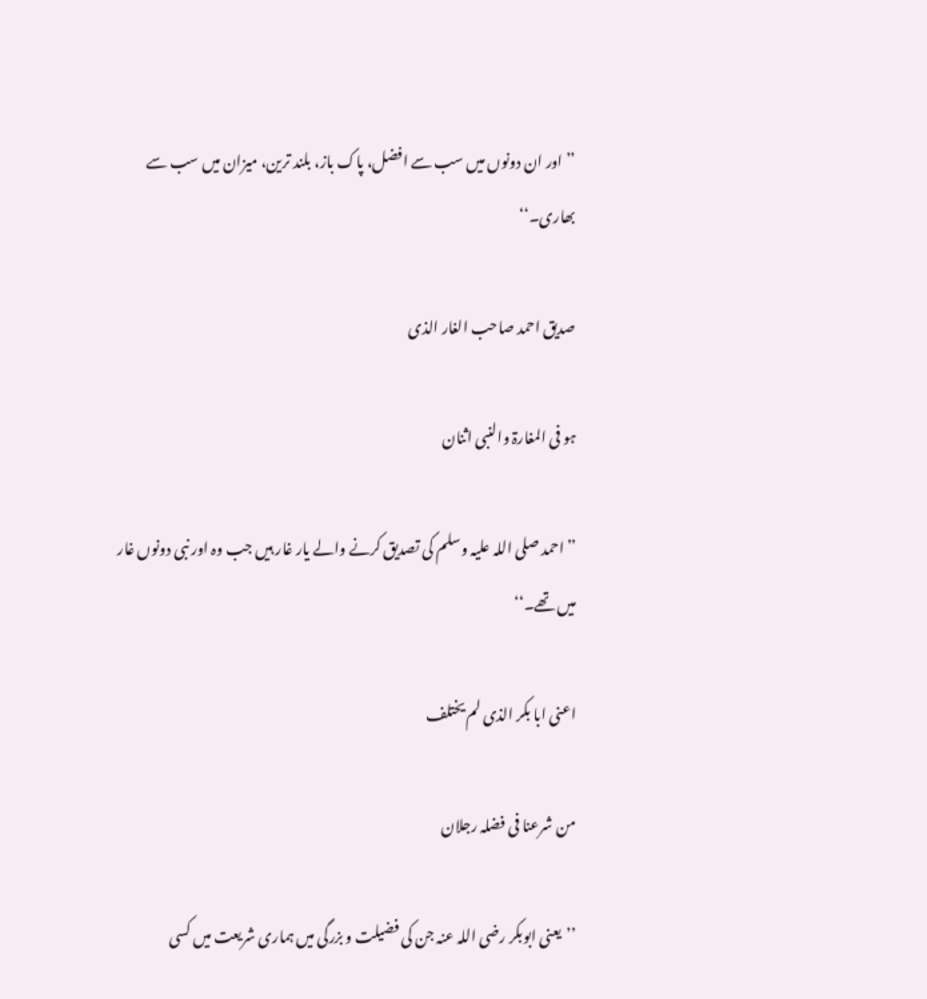’’اور ان دونوں میں سب سے افضل، پاک باز، بلند ترین، میزان میں سب سے بھاری۔‘‘

صدیق احمد صاحب الغار الذی

ہو فی المغارۃ والنبی اثنان

’’احمد صلی اللہ علیہ وسلم کی تصدیق کرنے والے یار غار ہیں جب وہ اور نبی دونوں غار میں تھے۔‘‘

اعنی ابا بکر الذی لم یختلف

من شرعنا فی فضلہ رجلان

’’یعنی ابوبکر رضی اللہ عنہ جن کی فضیلت و بزرگی میں ہماری شریعت میں کسی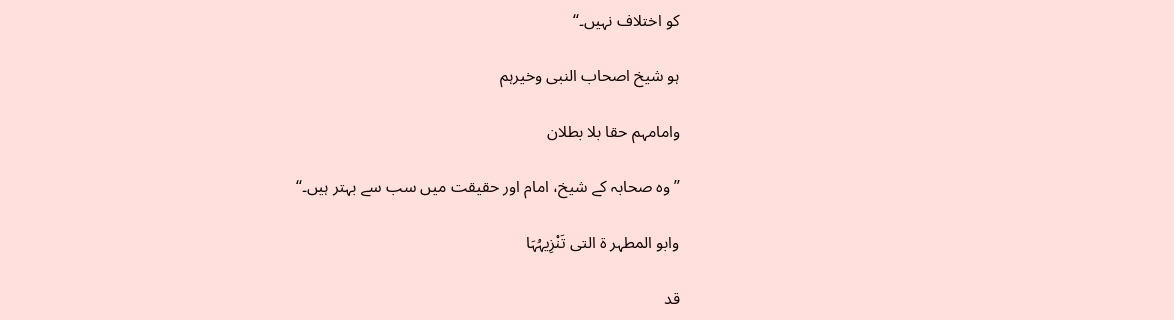کو اختلاف نہیں۔‘‘

ہو شیخ اصحاب النبی وخیرہم

وامامہم حقا بلا بطلان

’’وہ صحابہ کے شیخ، امام اور حقیقت میں سب سے بہتر ہیں۔‘‘

وابو المطہر ۃ التی تَنْزِیہُہَا

قد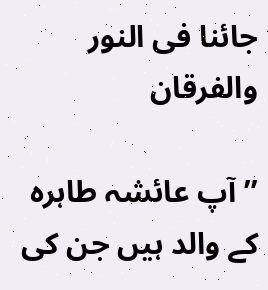جائنا فی النور والفرقان

’’آپ عائشہ طاہرہ کے والد ہیں جن کی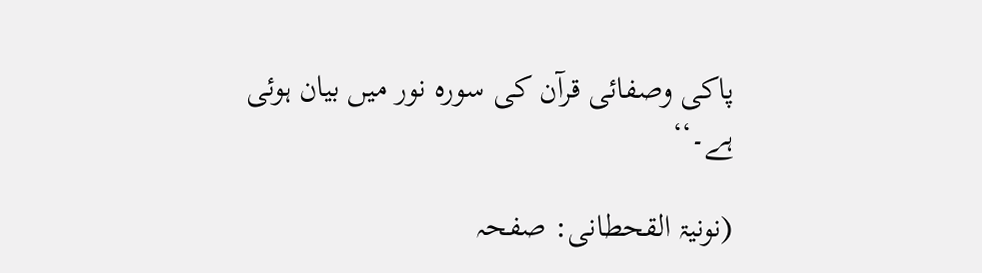پاکی وصفائی قرآن کی سورہ نور میں بیان ہوئی ہے۔‘‘

(نونیۃ القحطانی: صفحہ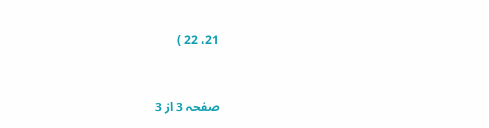21، 22 )


صفحہ 3 از 3